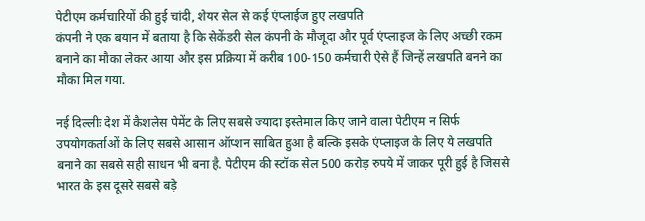पेटीएम कर्मचारियों की हुई चांदी, शेयर सेल से कई एंप्लाईज हुए लखपति
कंपनी ने एक बयान में बताया है कि सेकेंडरी सेल कंपनी के मौजूदा और पूर्व एंप्लाइज के लिए अच्छी रकम बनाने का मौका लेकर आया और इस प्रक्रिया में करीब 100-150 कर्मचारी ऐसे हैं जिन्हें लखपति बनने का मौका मिल गया.

नई दिल्लीः देश में कैशलेस पेमेंट के लिए सबसे ज्यादा इस्तेमाल किए जाने वाला पेटीएम न सिर्फ उपयोगकर्ताओं के लिए सबसे आसान ऑप्शन साबित हुआ है बल्कि इसके एंप्लाइज के लिए ये लखपति बनाने का सबसे सही साधन भी बना है. पेटीएम की स्टॉक सेल 500 करोड़ रुपये में जाकर पूरी हुई है जिससे भारत के इस दूसरे सबसे बड़े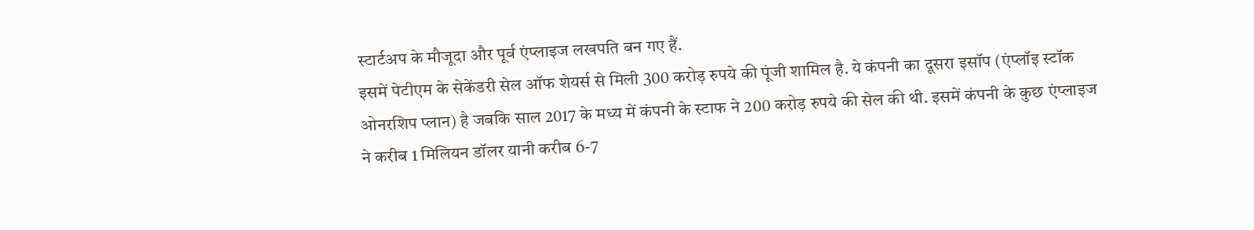स्टार्टअप के मौजूदा और पूर्व एंप्लाइज लखपति बन गए हैं.
इसमें पेटीएम के सेकेंडरी सेल ऑफ शेयर्स से मिली 300 करोड़ रुपये की पूंजी शामिल है. ये कंपनी का दूसरा इसॉप (एंप्लॉइ स्टॉक ओनरशिप प्लान) है जबकि साल 2017 के मध्य में कंपनी के स्टाफ ने 200 करोड़ रुपये की सेल की थी. इसमें कंपनी के कुछ एंप्लाइज ने करीब 1 मिलियन डॉलर यानी करीब 6-7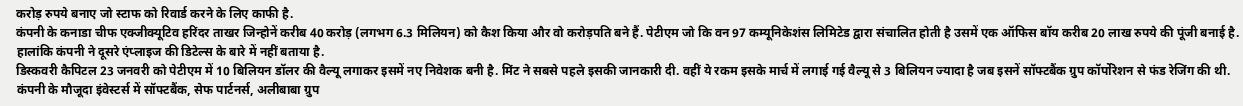करोड़ रुपये बनाए जो स्टाफ को रिवार्ड करने के लिए काफी है.
कंपनी के कनाडा चीफ एक्जीक्यूटिव हरिंदर ताखर जिन्होनें करीब 40 करोड़ (लगभग 6.3 मिलियन) को कैश किया और वो करोड़पति बने हैं. पेटीएम जो कि वन 97 कम्यूनिकेशंस लिमिटेड द्वारा संचालित होती है उसमें एक ऑफिस बॉय करीब 20 लाख रुपये की पूंजी बनाई है. हालांकि कंपनी ने दूसरे एंप्लाइज की डिटेल्स के बारे में नहीं बताया है.
डिस्कवरी कैपिटल 23 जनवरी को पेटीएम में 10 बिलियन डॉलर की वैल्यू लगाकर इसमें नए निवेशक बनी है. मिंट ने सबसे पहले इसकी जानकारी दी. वहीं ये रकम इसके मार्च में लगाई गई वैल्यू से 3 बिलियन ज्यादा है जब इसनें सॉफ्टबैंक ग्रुप कॉर्पोरेशन से फंड रेजिंग की थी.
कंपनी के मौजूदा इंवेस्टर्स में सॉफ्टबैंक, सेफ पार्टनर्स, अलीबाबा ग्रुप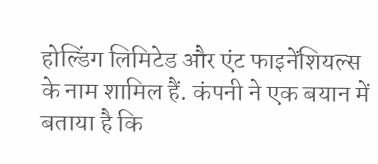होल्डिंग लिमिटेड और एंट फाइनेंशियल्स के नाम शामिल हैं. कंपनी ने एक बयान में बताया है कि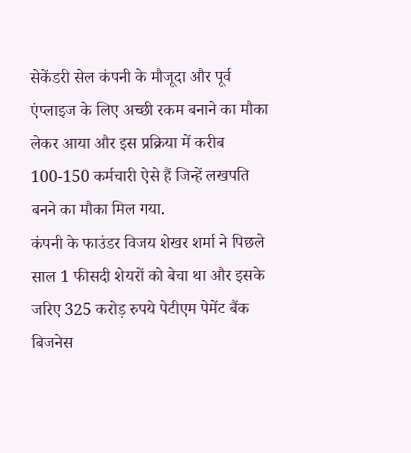सेकेंडरी सेल कंपनी के मौजूदा और पूर्व एंप्लाइज के लिए अच्छी रकम बनाने का मौका लेकर आया और इस प्रक्रिया में करीब 100-150 कर्मचारी ऐसे हैं जिन्हें लखपति बनने का मौका मिल गया.
कंपनी के फाउंडर विजय शेखर शर्मा ने पिछले साल 1 फीसदी शेयरों को बेचा था और इसके जरिए 325 करोड़ रुपये पेटीएम पेमेंट बैंक बिजनेस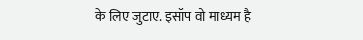के लिए जुटाए. इसॉप वो माध्यम है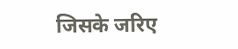जिसके जरिए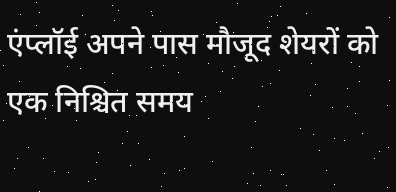एंप्लॉई अपने पास मौजूद शेयरों को एक निश्चित समय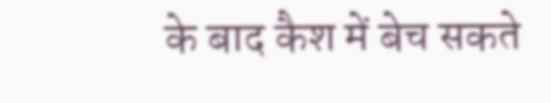के बाद कैश में बेच सकते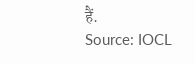हैं.
Source: IOCL